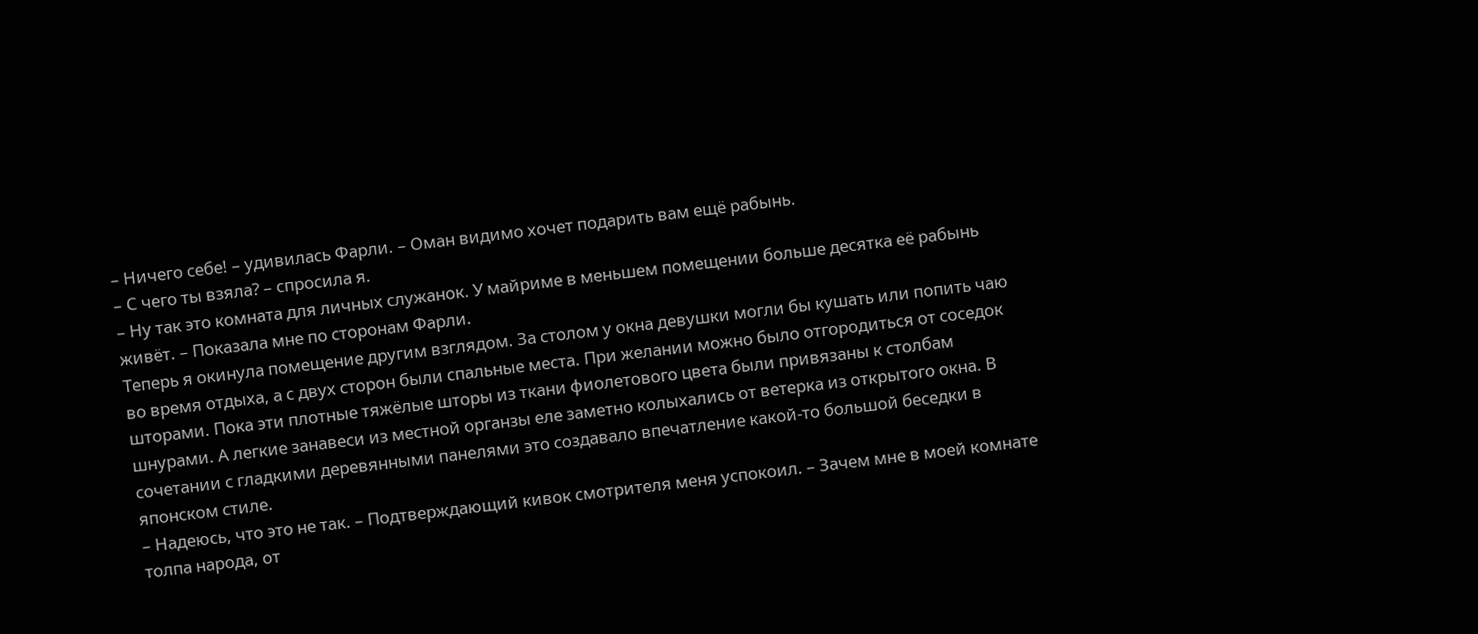– Ничего себе! – удивилась Фарли. – Оман видимо хочет подарить вам ещё рабынь.
– С чего ты взяла? – спросила я.
– Ну так это комната для личных служанок. У майриме в меньшем помещении больше десятка её рабынь живёт. – Показала мне по сторонам Фарли.
Теперь я окинула помещение другим взглядом. За столом у окна девушки могли бы кушать или попить чаю во время отдыха, а с двух сторон были спальные места. При желании можно было отгородиться от соседок шторами. Пока эти плотные тяжёлые шторы из ткани фиолетового цвета были привязаны к столбам шнурами. А легкие занавеси из местной органзы еле заметно колыхались от ветерка из открытого окна. В сочетании с гладкими деревянными панелями это создавало впечатление какой-то большой беседки в японском стиле.
– Надеюсь, что это не так. – Подтверждающий кивок смотрителя меня успокоил. – Зачем мне в моей комнате толпа народа, от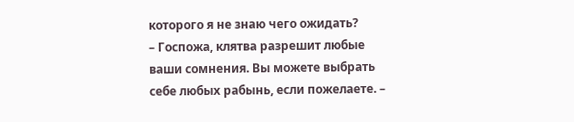которого я не знаю чего ожидать?
– Госпожа, клятва разрешит любые ваши сомнения. Вы можете выбрать себе любых рабынь, если пожелаете. –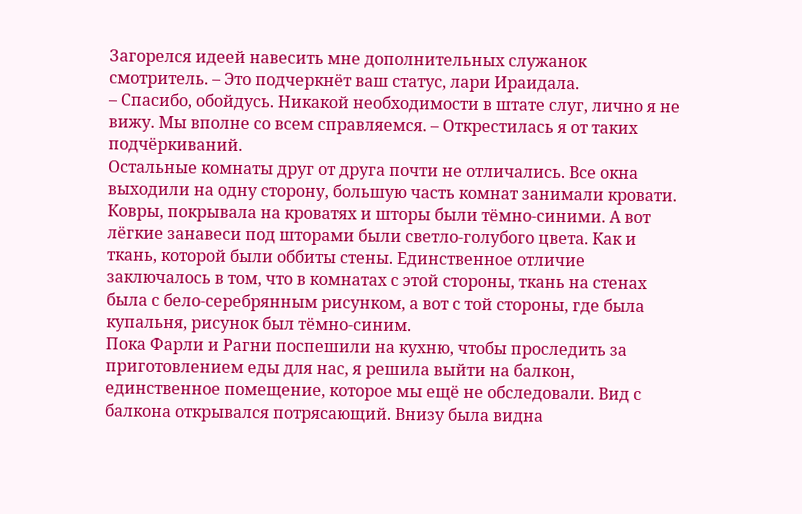Загорелся идеей навесить мне дополнительных служанок смотритель. – Это подчеркнёт ваш статус, лари Ираидала.
– Спасибо, обойдусь. Никакой необходимости в штате слуг, лично я не вижу. Мы вполне со всем справляемся. – Открестилась я от таких подчёркиваний.
Остальные комнаты друг от друга почти не отличались. Все окна выходили на одну сторону, большую часть комнат занимали кровати. Ковры, покрывала на кроватях и шторы были тёмно-синими. А вот лёгкие занавеси под шторами были светло-голубого цвета. Как и ткань, которой были оббиты стены. Единственное отличие заключалось в том, что в комнатах с этой стороны, ткань на стенах была с бело-серебрянным рисунком, а вот с той стороны, где была купальня, рисунок был тёмно-синим.
Пока Фарли и Рагни поспешили на кухню, чтобы проследить за приготовлением еды для нас, я решила выйти на балкон, единственное помещение, которое мы ещё не обследовали. Вид с балкона открывался потрясающий. Внизу была видна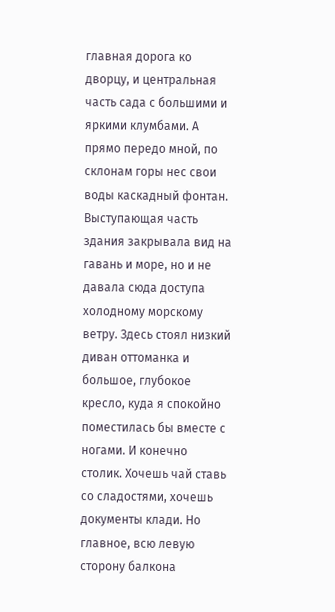главная дорога ко дворцу, и центральная часть сада с большими и яркими клумбами. А прямо передо мной, по склонам горы нес свои воды каскадный фонтан.
Выступающая часть здания закрывала вид на гавань и море, но и не давала сюда доступа холодному морскому ветру. Здесь стоял низкий диван оттоманка и большое, глубокое кресло, куда я спокойно поместилась бы вместе с ногами. И конечно столик. Хочешь чай ставь со сладостями, хочешь документы клади. Но главное, всю левую сторону балкона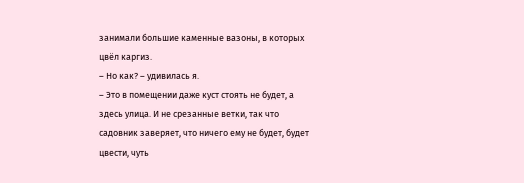занимали большие каменные вазоны, в которых цвёл каргиз.
– Но как? – удивилась я.
– Это в помещении даже куст стоять не будет, а здесь улица. И не срезанные ветки, так что садовник заверяет, что ничего ему не будет, будет цвести, чуть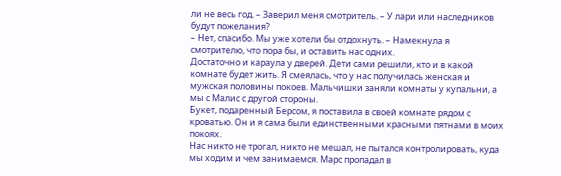ли не весь год. – Заверил меня смотритель. – У лари или наследников будут пожелания?
– Нет, спасибо. Мы уже хотели бы отдохнуть. – Намекнула я смотрителю, что пора бы, и оставить нас одних.
Достаточно и караула у дверей. Дети сами решили, кто и в какой комнате будет жить. Я смеялась, что у нас получилась женская и мужская половины покоев. Мальчишки заняли комнаты у купальни, а мы с Малис с другой стороны.
Букет, подаренный Берсом, я поставила в своей комнате рядом с кроватью. Он и я сама были единственными красными пятнами в моих покоях.
Нас никто не трогал, никто не мешал, не пытался контролировать, куда мы ходим и чем занимаемся. Марс пропадал в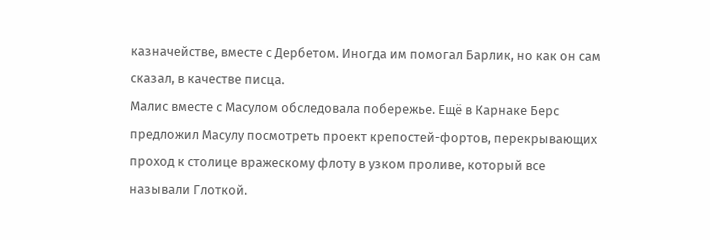казначействе, вместе с Дербетом. Иногда им помогал Барлик, но как он сам сказал, в качестве писца.
Малис вместе с Масулом обследовала побережье. Ещё в Карнаке Берс предложил Масулу посмотреть проект крепостей-фортов, перекрывающих проход к столице вражескому флоту в узком проливе, который все называли Глоткой.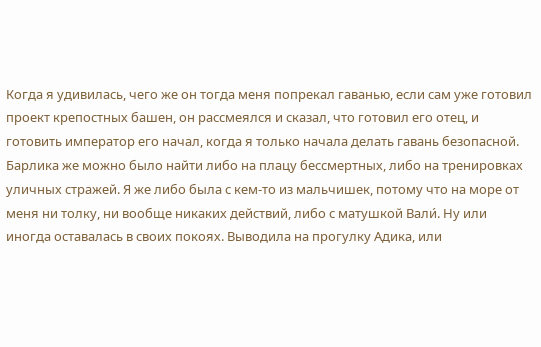Когда я удивилась, чего же он тогда меня попрекал гаванью, если сам уже готовил проект крепостных башен, он рассмеялся и сказал, что готовил его отец, и готовить император его начал, когда я только начала делать гавань безопасной.
Барлика же можно было найти либо на плацу бессмертных, либо на тренировках уличных стражей. Я же либо была с кем-то из мальчишек, потому что на море от меня ни толку, ни вообще никаких действий, либо с матушкой Вали́. Ну или иногда оставалась в своих покоях. Выводила на прогулку Адика, или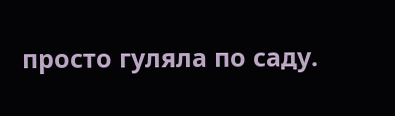просто гуляла по саду.